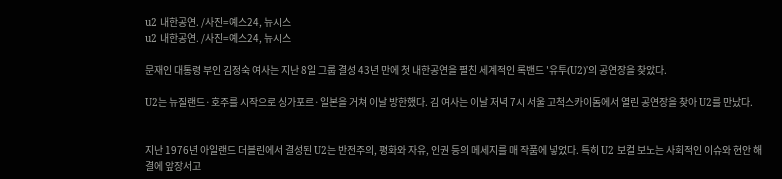u2 내한공연. /사진=예스24, 뉴시스
u2 내한공연. /사진=예스24, 뉴시스

문재인 대통령 부인 김정숙 여사는 지난 8일 그룹 결성 43년 만에 첫 내한공연을 펼친 세계적인 록밴드 '유투(U2)'의 공연장을 찾았다.

U2는 뉴질랜드·호주를 시작으로 싱가포르·일본을 거쳐 이날 방한했다. 김 여사는 이날 저녁 7시 서울 고척스카이돔에서 열린 공연장을 찾아 U2를 만났다.


지난 1976년 아일랜드 더블린에서 결성된 U2는 반전주의, 평화와 자유, 인권 등의 메세지를 매 작품에 넣었다. 특히 U2 보컬 보노는 사회적인 이슈와 현안 해결에 앞장서고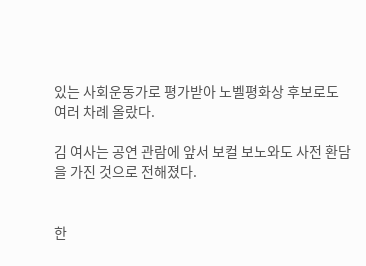있는 사회운동가로 평가받아 노벨평화상 후보로도 여러 차례 올랐다.

김 여사는 공연 관람에 앞서 보컬 보노와도 사전 환담을 가진 것으로 전해졌다.


한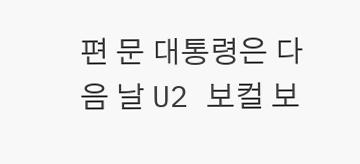편 문 대통령은 다음 날 U2 보컬 보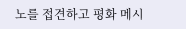노를 접견하고 평화 메시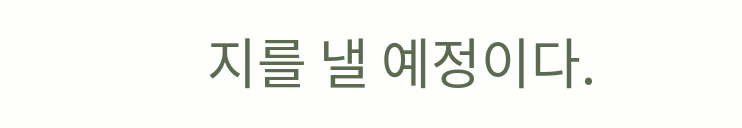지를 낼 예정이다.